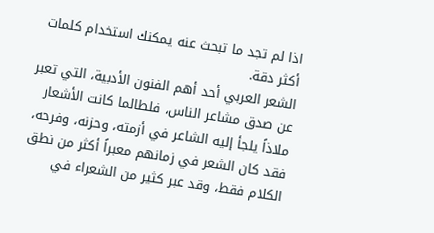اذا لم تجد ما تبحث عنه يمكنك استخدام كلمات أكثر دقة.
الشعر العربي أحد أهم الفنون الأدبية، التي تعبر عن صدق مشاعر الناس، فلطالما كانت الأشعار ملاذاً يلجأ إليه الشاعر في أزمته، وحزنه، وفرحه، فقد كان الشعر في زمانهم معبراً أكثر من نطق الكلام فقط، وقد عبر كثير من الشعراء في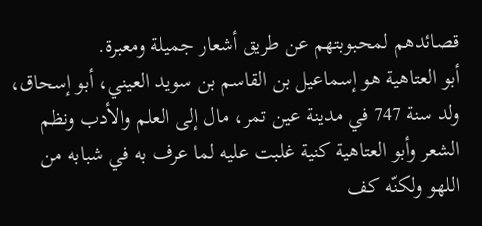قصائدهم لمحبوبتهم عن طريق أشعار جميلة ومعبرة.
أبو العتاهية هو إسماعيل بن القاسم بن سويد العيني، أبو إسحاق، ولد سنة 747 في مدينة عين تمر، مال إلى العلم والأدب ونظم الشعر وأبو العتاهية كنية غلبت عليه لما عرف به في شبابه من اللهو ولكنّه كف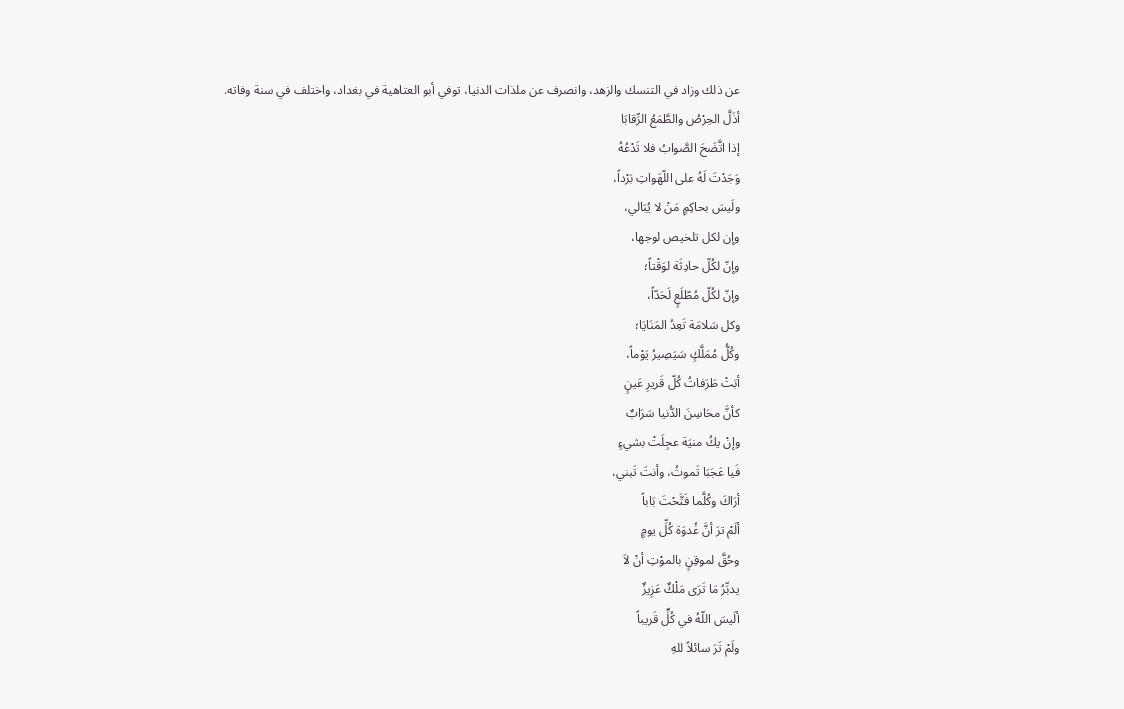عن ذلك وزاد في التنسك والزهد، وانصرف عن ملذات الدنيا، توفي أبو العتاهية في بغداد، واختلف في سنة وفاته.
أذَلَّ الحِرْصُ والطَّمَعُ الرِّقابَا
إذا اتَّضَحَ الصَّوابُ فلا تَدْعُهُ
وَجَدْتَ لَهُ على اللّهَواتِ بَرْداً،
ولَيسَ بحاكِمٍ مَنْ لا يُبَالي،
وإن لكل تلخيص لوجها،
وإنّ لكُلّ حادِثَة لوَقْتاً؛
وإنّ لكُلّ مُطّلَعٍ لَحَدّاً،
وكل سَلامَة تَعِدُ المَنَايَا؛
وكُلُّ مُمَلَّكٍ سَيَصِيرُ يَوْماً،
أبَتْ طَرَفاتُ كُلّ قَريرِ عَينٍ
كأنَّ محَاسِنَ الدُّنيا سَرَابٌ
وإنْ يكُ منيَة عجِلَتْ بشيءٍ
فَيا عَجَبَا تَموتُ، وأنتَ تَبني،
أرَاكَ وكُلَّما فَتَّحْتَ بَاباً
ألَمْ ترَ أنَّ غُدوَة كُلِّ يومٍ
وحُقَّ لموقِنٍ بالموْتِ أنْ لاَ
يدبِّرُ مَا تَرَى مَلْكٌ عَزِيزٌ
ألَيسَ اللّهُ في كُلٍّ قَريباً
ولَمْ تَرَ سائلاً للهِ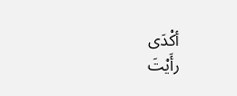أكْدَى
رأَيْتَ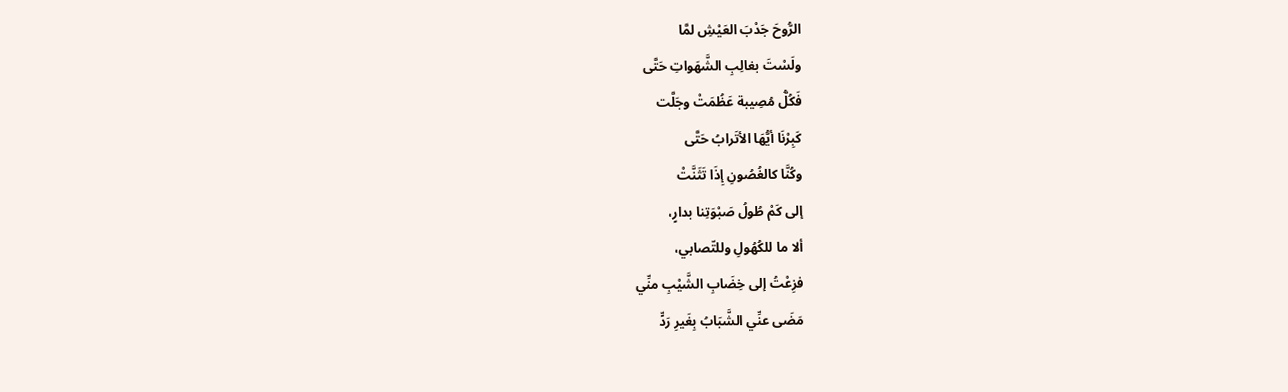الرُّوحَ جَدْبَ العَيْشِ لمَّا
ولَسْتَ بغالِبِ الشَّهَواتِ حَتَّى
فَكُلُّ مُصِيبة عَظُمَتْ وجَلَّت
كَبِرْنَا أيُّهَا الأتَرابُ حَتَّى
وكُنَّا كالغُصُونِ إِذَا تَثَنَّتْ
إلى كَمْ طُولُ صَبْوَتِنا بدارٍ،
ألا ما للكُهُولِ وللتّصابي،
فزِعْتُ إلى خِضَابِ الشَّيْبِ منِّي
مَضَى عنِّي الشَّبَابُ بِغَيرِ رَدٍّ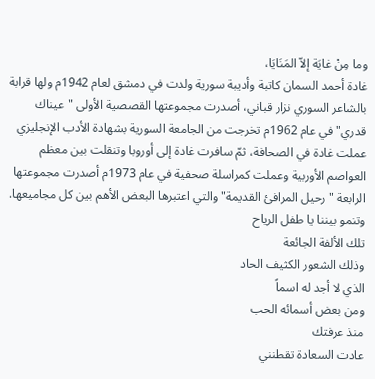وما مِنْ غايَة إلاّ المَنَايَا،
غادة أحمد السمان كاتبة وأديبة سورية ولدت في دمشق لعام 1942م ولها قرابة بالشاعر السوري نزار قباني، أصدرت مجموعتها القصصية الأولى "عيناك قدري" في عام 1962م تخرجت من الجامعة السورية بشهادة الأدب الإنجليزي عملت غادة في الصحافة، ثمّ سافرت غادة إلى أوروبا وتنقلت بين معظم العواصم الأوربية وعملت كمراسلة صحفية في عام 1973م أصدرت مجموعتها الرابعة "رحيل المرافئ القديمة" والتي اعتبرها البعض الأهم بين كل مجاميعها.
وتنمو بيننا يا طفل الرياح
تلك الألفة الجائعة
وذلك الشعور الكثيف الحاد
الذي لا أجد له اسماً
ومن بعض أسمائه الحب
منذ عرفتك
عادت السعادة تقطنني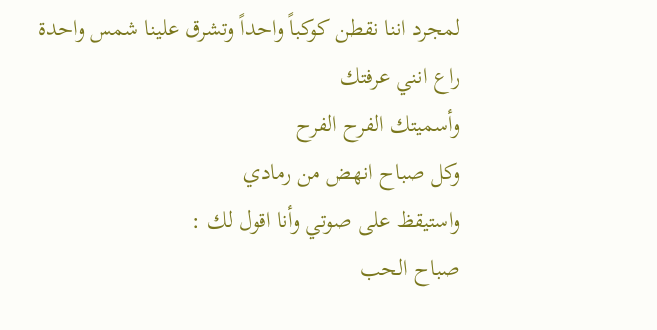لمجرد اننا نقطن كوكباً واحداً وتشرق علينا شمس واحدة
راع انني عرفتك
وأسميتك الفرح الفرح
وكل صباح انهض من رمادي
واستيقظ على صوتي وأنا اقول لك :
صباح الحب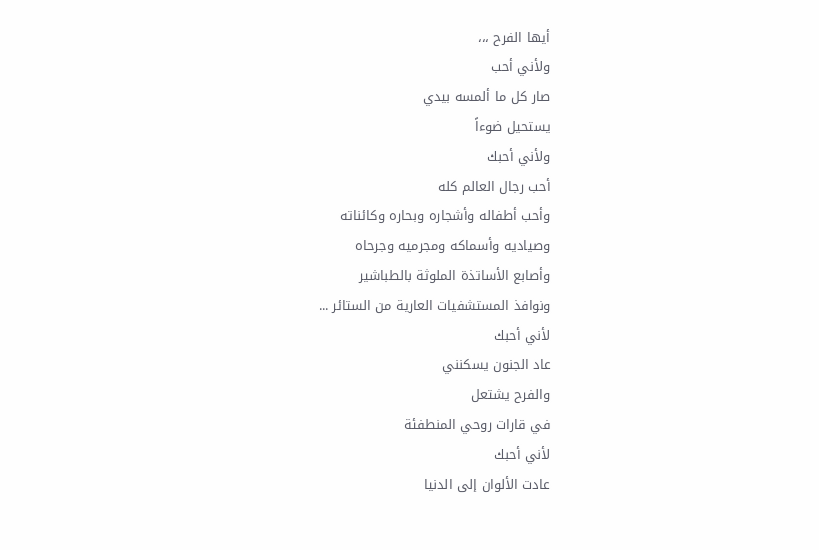أيها الفرح ،،،
ولأني أحب
صار كل ما ألمسه بيدي
يستحيل ضوءاً
ولأني أحبك
أحب رجال العالم كله
وأحب أطفاله وأشجاره وبحاره وكائناته
وصياديه وأسماكه ومجرميه وجرحاه
وأصابع الأساتذة الملوثة بالطباشير
ونوافذ المستشفيات العارية من الستائر ...
لأني أحبك
عاد الجنون يسكنني
والفرح يشتعل
في قارات روحي المنطفئة
لأني أحبك
عادت الألوان إلى الدنيا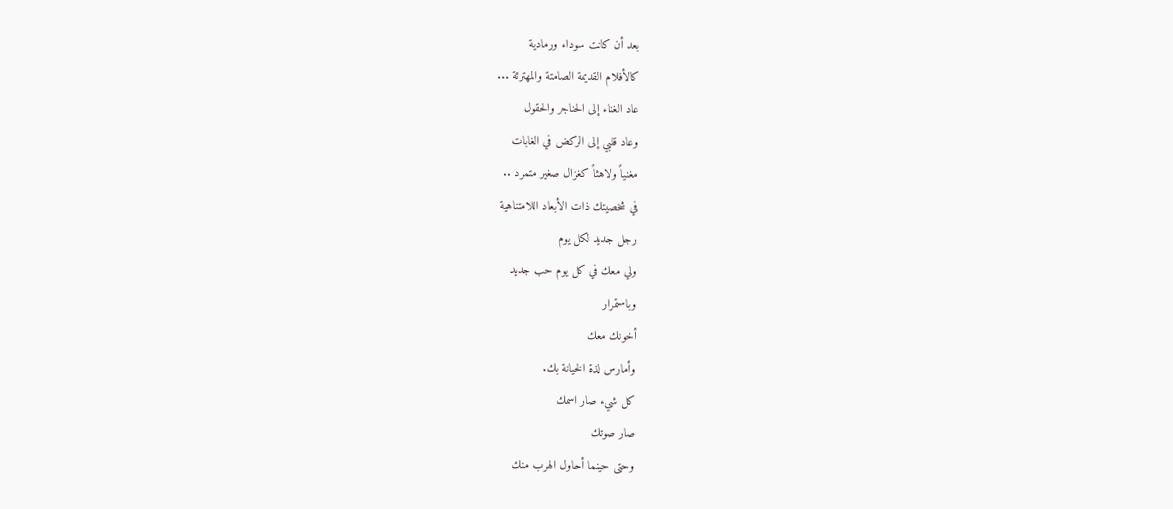بعد أن كانت سوداء ورمادية
كالأفلام القديمة الصامتة والمهترئة ...
عاد الغناء إلى الحناجر والحقول
وعاد قلبي إلى الركض في الغابات
مغنياً ولاهثاً كغزال صغير متمرد ..
في شخصيتك ذات الأبعاد اللامتناهية
رجل جديد لكل يوم
ولي معك في كل يوم حب جديد
وباستمرار
أخونك معك
وأمارس لذة الخيانة بك.
كل شيء صار اسمك
صار صوتك
وحتى حينما أحاول الهرب منك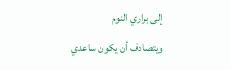إلى براري النوم
ويتصادف أن يكون ساعدي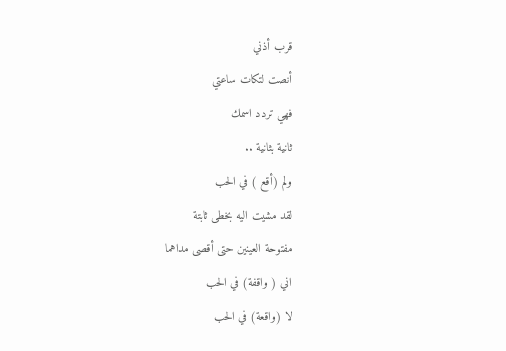قرب أذني
أنصت لتكات ساعتي
فهي تردد اسمك
ثانية بثانية ..
ولم (أقع ) في الحب
لقد مشيت اليه بخطى ثابتة
مفتوحة العينين حتى أقصى مداهما
اني ( واقفة) في الحب
لا (واقعة) في الحب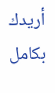أريدك
بكامل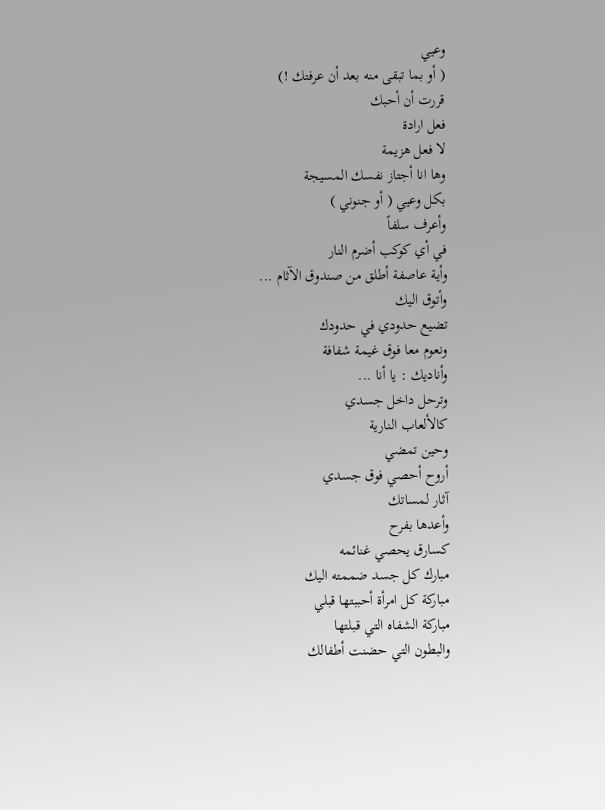وعيي
( أو بما تبقى منه بعد أن عرفتك !)
قررت أن أحبك
فعل ارادة
لا فعل هزيمة
وها انا أجتاز نفسك المسيجة
بكل وعيي ( أو جنوني )
وأعرف سلفاً
في أي كوكب أضرم النار
وأية عاصفة أطلق من صندوق الآثام ...
وأتوق اليك
تضيع حدودي في حدودك
ونعوم معا فوق غيمة شفافة
وأناديك : يا أنا ...
وترحل داخل جسدي
كالألعاب النارية
وحين تمضي
أروح أحصي فوق جسدي
آثار لمساتك
وأعدها بفرح
كسارق يحصي غنائمه
مبارك كل جسد ضممته اليك
مباركة كل امرأة أحببتها قبلي
مباركة الشفاه التي قبلتها
والبطون التي حضنت أطفالك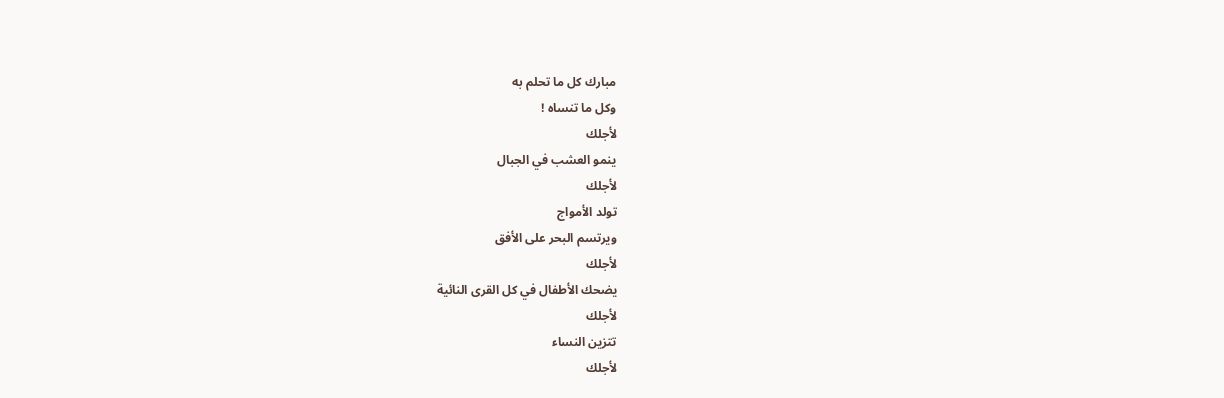مبارك كل ما تحلم به
وكل ما تنساه !
لأجلك
ينمو العشب في الجبال
لأجلك
تولد الأمواج
ويرتسم البحر على الأفق
لأجلك
يضحك الأطفال في كل القرى النائية
لأجلك
تتزين النساء
لأجلك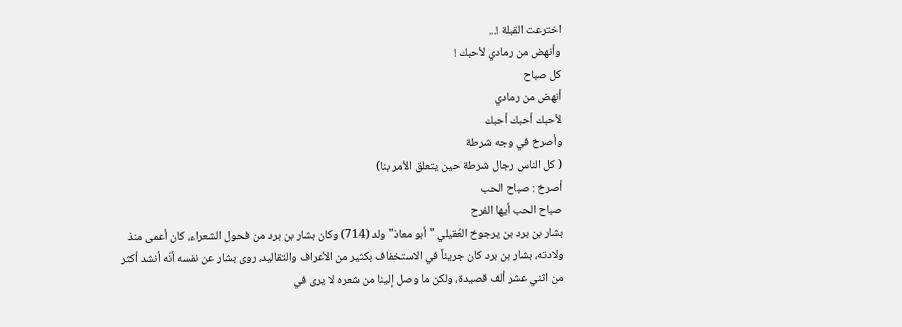اخترعت القبلة !...
وأنهض من رمادي لأحبك !
كل صباح
أنهض من رمادي
لأحبك أحبك أحبك
وأصرخ في وجه شرطة
( كل الناس رجال شرطة حين يتعلق الأمر بنا)
أصرخ : صباح الحب
صباح الحب أيها الفرح
بشار بن برد بن يرجوخ العُقيلي "أبو معاذ" ولد (714) وكان بشار بن برد من فحول الشعراء، كان أعمى منذ ولادته، بشار بن برد كان جريئاً في الاستخفاف بكثير من الأعراف والتقاليد، روى بشار عن نفسه أنّه أنشد أكثر من اثني عشر ألف قصيدة، ولكن ما وصل إلينا من شعره لا يرى في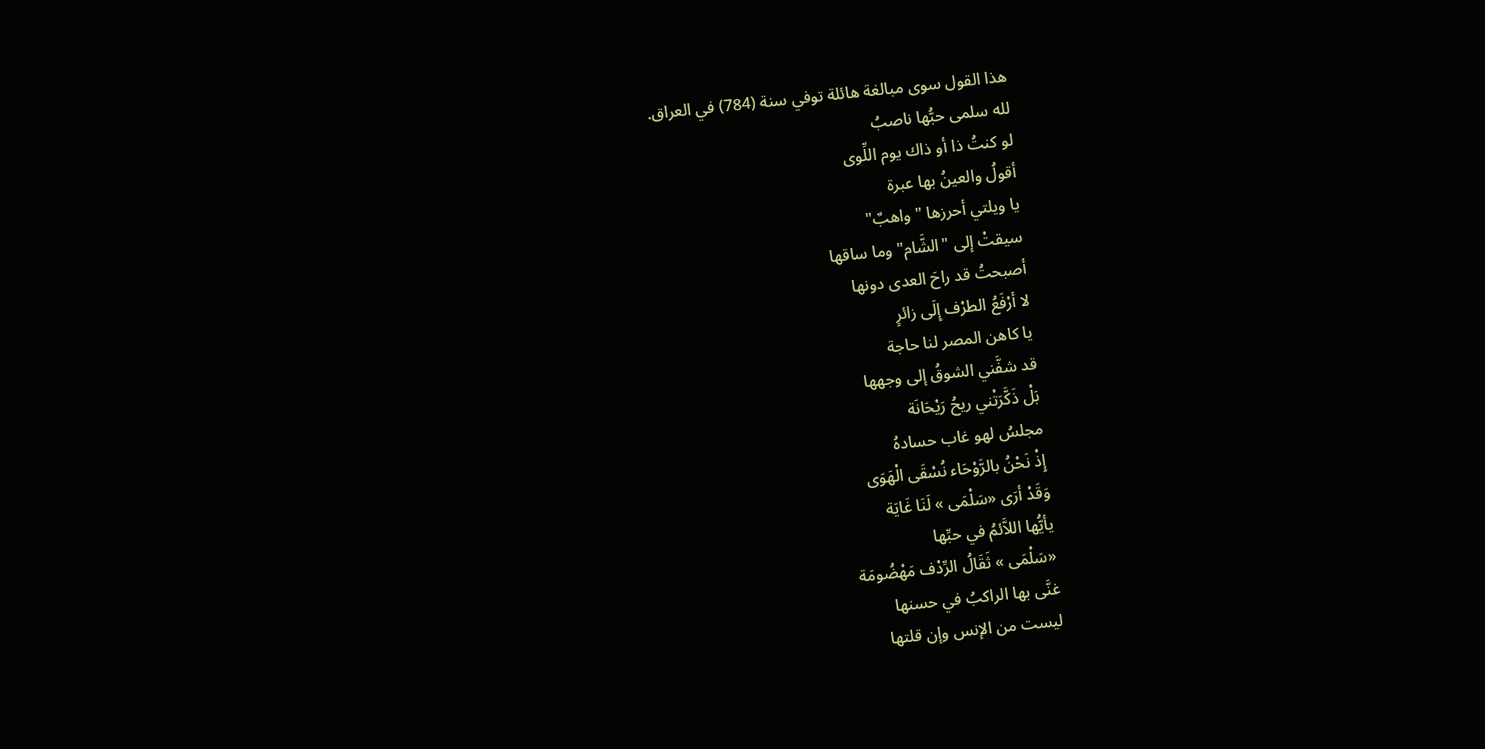هذا القول سوى مبالغة هائلة توفي سنة (784) في العراق.
لله سلمى حبُّها ناصبُ
لو كنتُ ذا أو ذاك يوم اللِّوى
أقولُ والعينُ بها عبرة
يا ويلتي أحرزها " واهبٌ"
سيقتْ إلى "الشَّام" وما ساقها
أصبحتُ قد راحَ العدى دونها
لا أرْفَعُ الطرْف إِلَى زائرٍ
يا كاهن المصر لنا حاجة
قد شفَّني الشوقُ إلى وجهها
بَلْ ذَكَّرَتْني ريحُ رَيْحَانَة
مجلسُ لهو غاب حسادهُ
إِذْ نَحْنُ بالرَّوْحَاء نُسْقَى الْهَوَى
وَقَدْ أرَى «سَلْمَى » لَنَا غَايَة
يأيُّها اللاَّئمُ في حبِّها
«سَلْمَى » ثَقَالُ الرِّدْف مَهْضُومَة
غنَّى بها الراكبُ في حسنها
ليست من الإنس وإن قلتها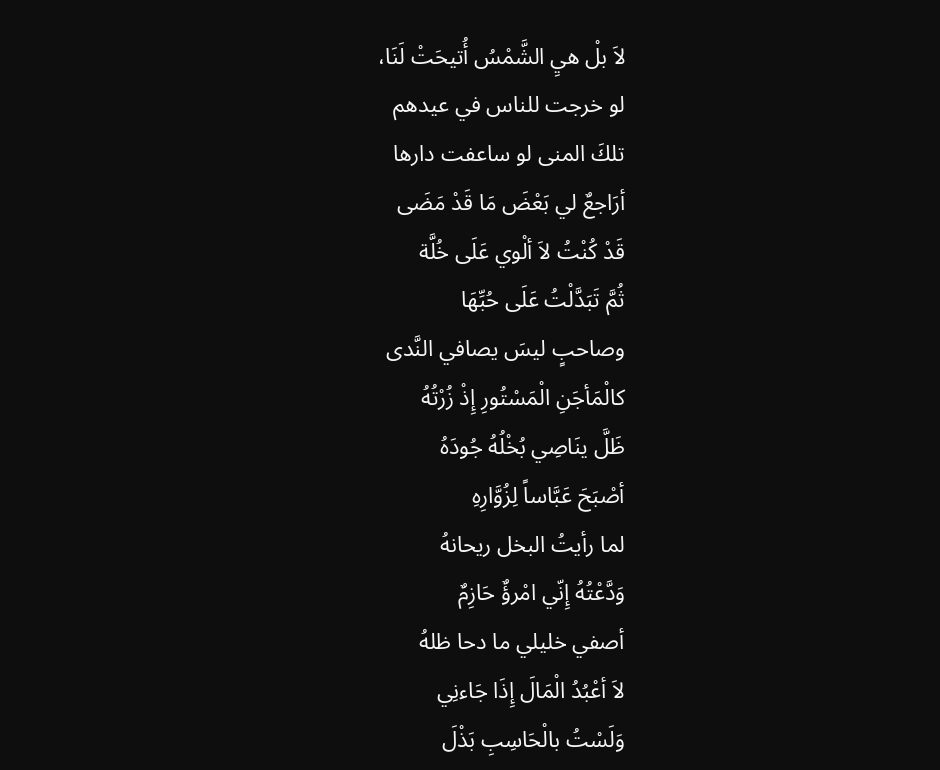لاَ بلْ هيِ الشَّمْسُ أُتيحَتْ لَنَا،
لو خرجت للناس في عيدهم
تلكَ المنى لو ساعفت دارها
أرَاجعٌ لي بَعْضَ مَا قَدْ مَضَى
قَدْ كُنْتُ لاَ ألْوي عَلَى خُلَّة
ثُمَّ تَبَدَّلْتُ عَلَى حُبِّهَا
وصاحبٍ ليسَ يصافي النَّدى
كالْمَأجَنِ الْمَسْتُورِ إِذْ زُرْتُهُ
ظَلَّ ينَاصِي بُخْلُهُ جُودَهُ
أصْبَحَ عَبَّاساً لِزُوَّارِهِ
لما رأيتُ البخل ريحانهُ
وَدَّعْتُهُ إِنّي امْرؤٌ حَازِمٌ
أصفي خليلي ما دحا ظلهُ
لاَ أعْبُدُ الْمَالَ إِذَا جَاءنِي
وَلَسْتُ بالْحَاسِبِ بَذْلَ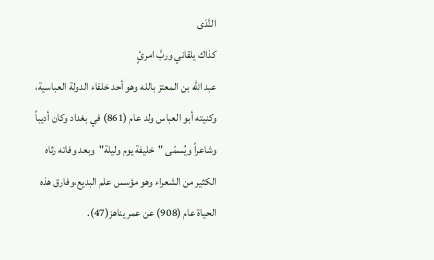النَّدَى
كذاك يلقاني وربَّ امرئٍ
عبد الله بن المعتز بالله وهو أحد خلفاء الدولة العباسية، وكنيته أبو العباس ولد عام (861) في بغداد وكان أديباً وشاعراً ويُسمّى "خليفة يوم وليلة"وبعد وفاته رثاه الكثير من الشعراء وهو مؤسس علم البديع،وفارق هذه الحياة عام (908) عن عمر يناهز(47).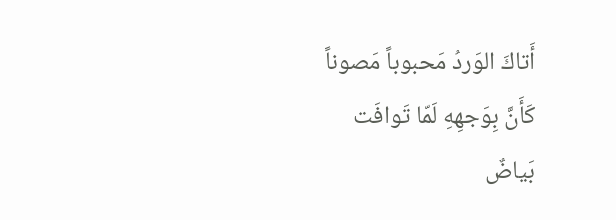أَتاكَ الوَردُ مَحبوباً مَصوناً
كَأَنَّ بِوَجهِهِ لَمّا تَوافَت
بَياضٌ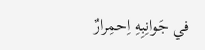في جَوانِبِهِ اِحمِرارٌ